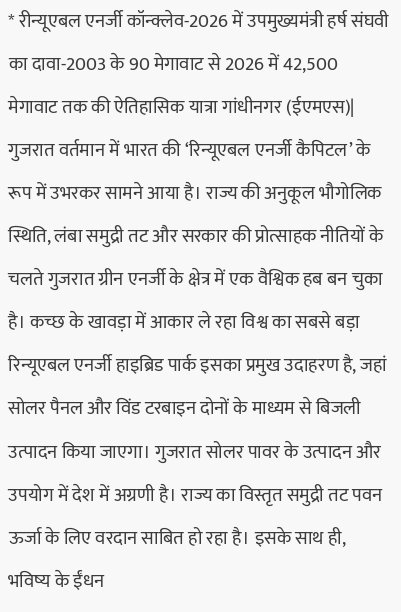* रीन्यूएबल एनर्जी कॉन्क्लेव-2026 में उपमुख्यमंत्री हर्ष संघवी का दावा-2003 के 90 मेगावाट से 2026 में 42,500 मेगावाट तक की ऐतिहासिक यात्रा गांधीनगर (ईएमएस)| गुजरात वर्तमान में भारत की ‘रिन्यूएबल एनर्जी कैपिटल’ के रूप में उभरकर सामने आया है। राज्य की अनुकूल भौगोलिक स्थिति, लंबा समुद्री तट और सरकार की प्रोत्साहक नीतियों के चलते गुजरात ग्रीन एनर्जी के क्षेत्र में एक वैश्विक हब बन चुका है। कच्छ के खावड़ा में आकार ले रहा विश्व का सबसे बड़ा रिन्यूएबल एनर्जी हाइब्रिड पार्क इसका प्रमुख उदाहरण है, जहां सोलर पैनल और विंड टरबाइन दोनों के माध्यम से बिजली उत्पादन किया जाएगा। गुजरात सोलर पावर के उत्पादन और उपयोग में देश में अग्रणी है। राज्य का विस्तृत समुद्री तट पवन ऊर्जा के लिए वरदान साबित हो रहा है। इसके साथ ही, भविष्य के ईंधन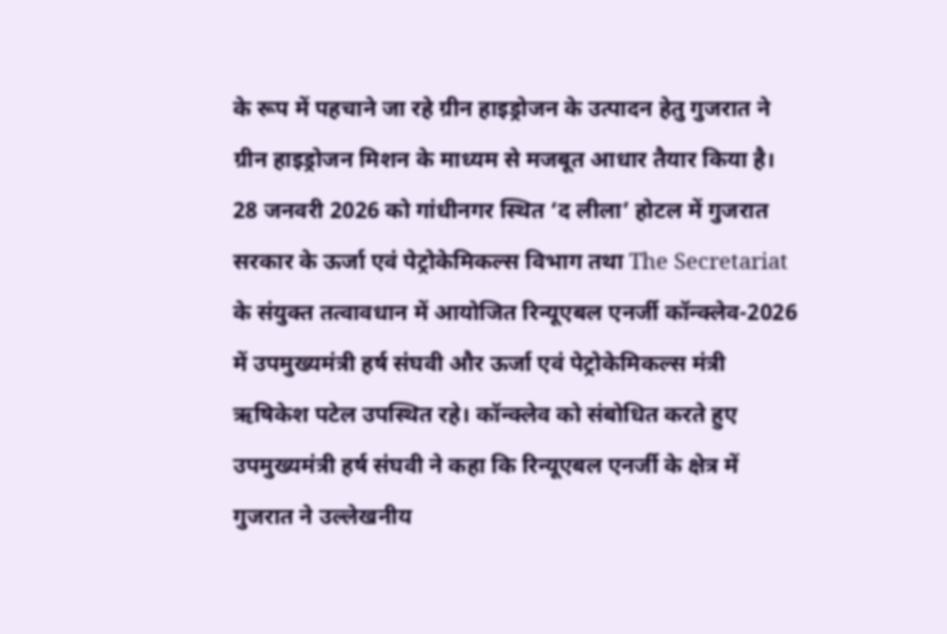के रूप में पहचाने जा रहे ग्रीन हाइड्रोजन के उत्पादन हेतु गुजरात ने ग्रीन हाइड्रोजन मिशन के माध्यम से मजबूत आधार तैयार किया है। 28 जनवरी 2026 को गांधीनगर स्थित ‘द लीला’ होटल में गुजरात सरकार के ऊर्जा एवं पेट्रोकेमिकल्स विभाग तथा The Secretariat के संयुक्त तत्वावधान में आयोजित रिन्यूएबल एनर्जी कॉन्क्लेव-2026 में उपमुख्यमंत्री हर्ष संघवी और ऊर्जा एवं पेट्रोकेमिकल्स मंत्री ऋषिकेश पटेल उपस्थित रहे। कॉन्क्लेव को संबोधित करते हुए उपमुख्यमंत्री हर्ष संघवी ने कहा कि रिन्यूएबल एनर्जी के क्षेत्र में गुजरात ने उल्लेखनीय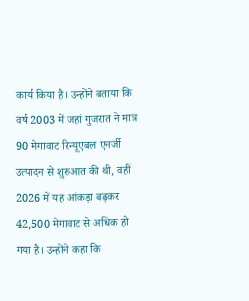कार्य किया है। उन्होंने बताया कि वर्ष 2003 में जहां गुजरात ने मात्र 90 मेगावाट रिन्यूएबल एनर्जी उत्पादन से शुरुआत की थी, वहीं 2026 में यह आंकड़ा बढ़कर 42,500 मेगावाट से अधिक हो गया है। उन्होंने कहा कि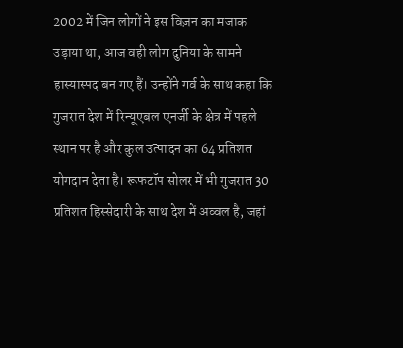2002 में जिन लोगों ने इस विज़न का मजाक उड़ाया था, आज वही लोग दुनिया के सामने हास्यास्पद बन गए हैं। उन्होंने गर्व के साथ कहा कि गुजरात देश में रिन्यूएबल एनर्जी के क्षेत्र में पहले स्थान पर है और कुल उत्पादन का 64 प्रतिशत योगदान देता है। रूफटॉप सोलर में भी गुजरात 30 प्रतिशत हिस्सेदारी के साथ देश में अव्वल है, जहां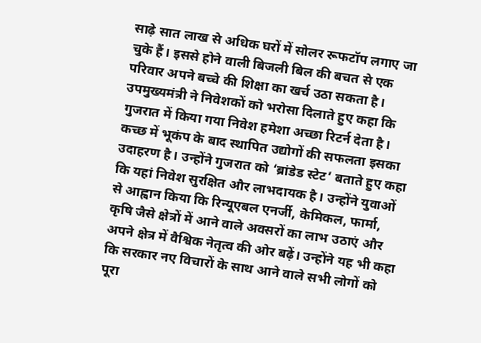साढ़े सात लाख से अधिक घरों में सोलर रूफटॉप लगाए जा चुके हैं। इससे होने वाली बिजली बिल की बचत से एक परिवार अपने बच्चे की शिक्षा का खर्च उठा सकता है। उपमुख्यमंत्री ने निवेशकों को भरोसा दिलाते हुए कहा कि गुजरात में किया गया निवेश हमेशा अच्छा रिटर्न देता है। कच्छ में भूकंप के बाद स्थापित उद्योगों की सफलता इसका उदाहरण है। उन्होंने गुजरात को ‘ब्रांडेड स्टेट’ बताते हुए कहा कि यहां निवेश सुरक्षित और लाभदायक है। उन्होंने युवाओं से आह्वान किया कि रिन्यूएबल एनर्जी, केमिकल, फार्मा, कृषि जैसे क्षेत्रों में आने वाले अवसरों का लाभ उठाएं और अपने क्षेत्र में वैश्विक नेतृत्व की ओर बढ़ें। उन्होंने यह भी कहा कि सरकार नए विचारों के साथ आने वाले सभी लोगों को पूरा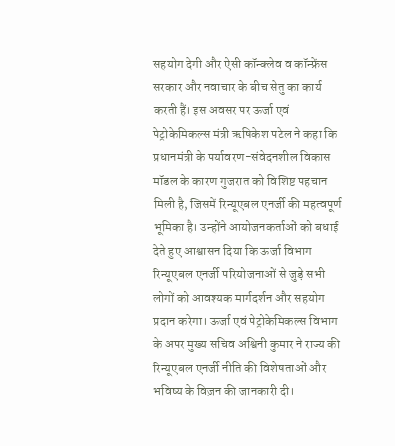सहयोग देगी और ऐसी कॉन्क्लेव व कॉन्फ्रेंस सरकार और नवाचार के बीच सेतु का कार्य करती हैं। इस अवसर पर ऊर्जा एवं पेट्रोकेमिकल्स मंत्री ऋषिकेश पटेल ने कहा कि प्रधानमंत्री के पर्यावरण-संवेदनशील विकास मॉडल के कारण गुजरात को विशिष्ट पहचान मिली है, जिसमें रिन्यूएबल एनर्जी की महत्वपूर्ण भूमिका है। उन्होंने आयोजनकर्ताओं को बधाई देते हुए आश्वासन दिया कि ऊर्जा विभाग रिन्यूएबल एनर्जी परियोजनाओं से जुड़े सभी लोगों को आवश्यक मार्गदर्शन और सहयोग प्रदान करेगा। ऊर्जा एवं पेट्रोकेमिकल्स विभाग के अपर मुख्य सचिव अश्विनी कुमार ने राज्य की रिन्यूएबल एनर्जी नीति की विशेषताओं और भविष्य के विज़न की जानकारी दी।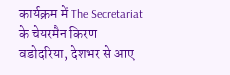कार्यक्रम में The Secretariat के चेयरमैन किरण वडोदरिया, देशभर से आए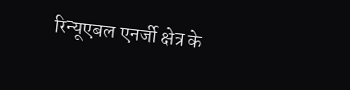रिन्यूएबल एनर्जी क्षेत्र के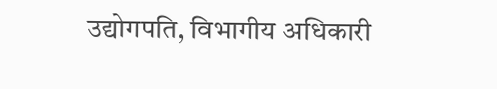उद्योगपति, विभागीय अधिकारी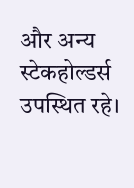और अन्य स्टेकहोल्डर्स उपस्थित रहे।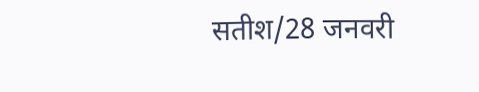सतीश/28 जनवरी